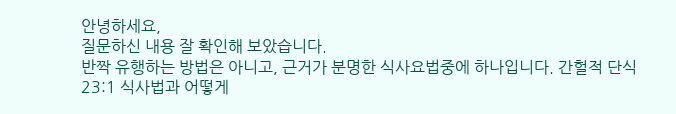안녕하세요,
질문하신 내용 잘 확인해 보았습니다.
반짝 유행하는 방법은 아니고, 근거가 분명한 식사요법중에 하나입니다. 간헐적 단식 23:1 식사법과 어떻게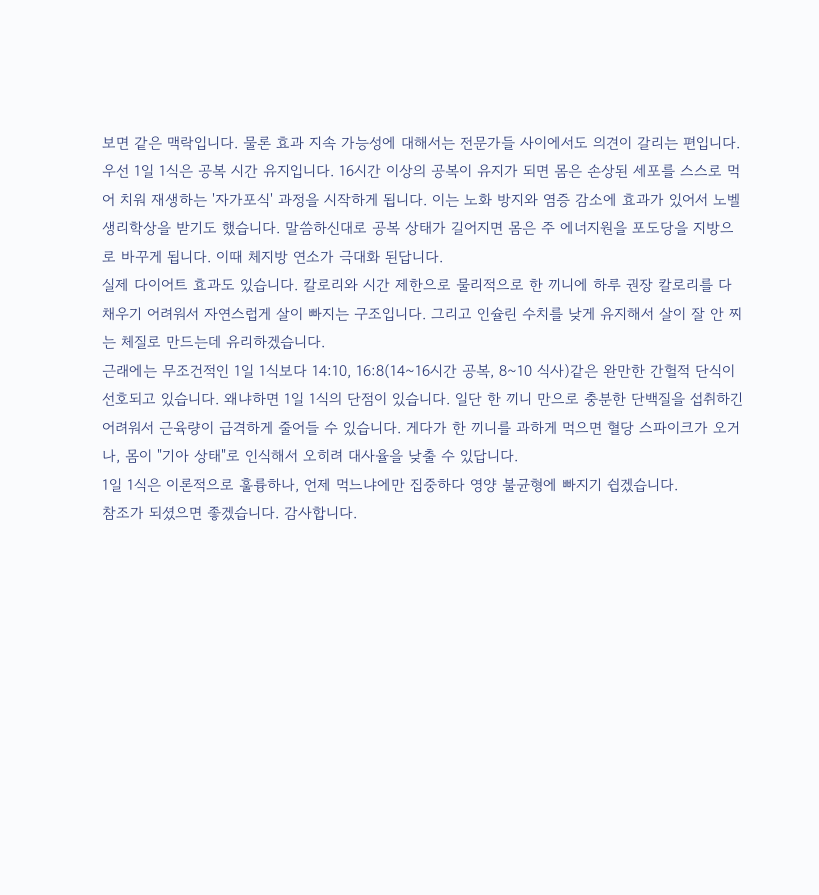보면 같은 맥락입니다. 물론 효과 지속 가능성에 대해서는 전문가들 사이에서도 의견이 갈리는 편입니다.
우선 1일 1식은 공복 시간 유지입니다. 16시간 이상의 공복이 유지가 되면 몸은 손상된 세포를 스스로 먹어 치워 재생하는 '자가포식' 과정을 시작하게 됩니다. 이는 노화 방지와 염증 감소에 효과가 있어서 노벨 생리학상을 받기도 했습니다. 말씀하신대로 공복 상태가 길어지면 몸은 주 에너지원을 포도당을 지방으로 바꾸게 됩니다. 이때 체지방 연소가 극대화 된답니다.
실제 다이어트 효과도 있습니다. 칼로리와 시간 제한으로 물리적으로 한 끼니에 하루 권장 칼로리를 다 채우기 어려워서 자연스럽게 살이 빠지는 구조입니다. 그리고 인슐린 수치를 낮게 유지해서 살이 잘 안 찌는 체질로 만드는데 유리하겠습니다.
근래에는 무조건적인 1일 1식보다 14:10, 16:8(14~16시간 공복, 8~10 식사)같은 완만한 간헐적 단식이 선호되고 있습니다. 왜냐하면 1일 1식의 단점이 있습니다. 일단 한 끼니 만으로 충분한 단백질을 섭취하긴 어려워서 근육량이 급격하게 줄어들 수 있습니다. 게다가 한 끼니를 과하게 먹으면 혈당 스파이크가 오거나, 몸이 "기아 상태"로 인식해서 오히려 대사율을 낮출 수 있답니다.
1일 1식은 이론적으로 훌륭하나, 언제 먹느냐에만 집중하다 영양 불균형에 빠지기 쉽겠습니다.
참조가 되셨으면 좋겠습니다. 감사합니다.